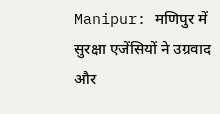Manipur: मणिपुर में सुरक्षा एजेंसियों ने उग्रवाद और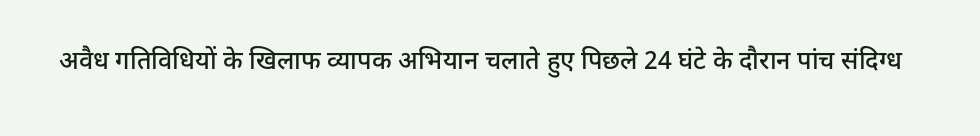अवैध गतिविधियों के खिलाफ व्यापक अभियान चलाते हुए पिछले 24 घंटे के दौरान पांच संदिग्ध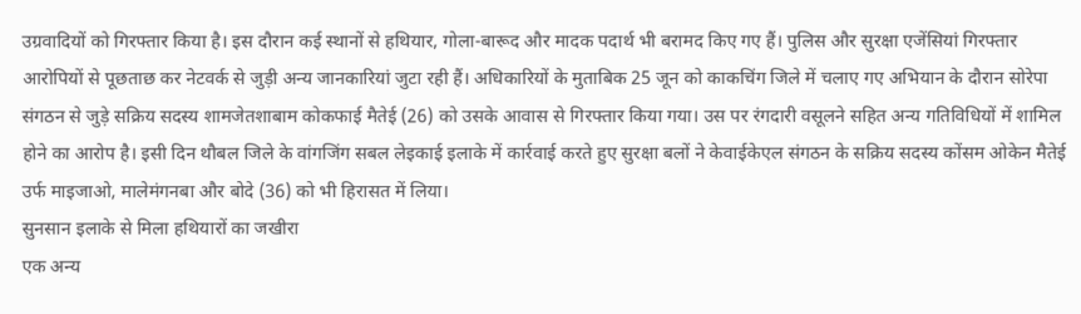उग्रवादियों को गिरफ्तार किया है। इस दौरान कई स्थानों से हथियार, गोला-बारूद और मादक पदार्थ भी बरामद किए गए हैं। पुलिस और सुरक्षा एजेंसियां गिरफ्तार आरोपियों से पूछताछ कर नेटवर्क से जुड़ी अन्य जानकारियां जुटा रही हैं। अधिकारियों के मुताबिक 25 जून को काकचिंग जिले में चलाए गए अभियान के दौरान सोरेपा संगठन से जुड़े सक्रिय सदस्य शामजेतशाबाम कोकफाई मैतेई (26) को उसके आवास से गिरफ्तार किया गया। उस पर रंगदारी वसूलने सहित अन्य गतिविधियों में शामिल होने का आरोप है। इसी दिन थौबल जिले के वांगजिंग सबल लेइकाई इलाके में कार्रवाई करते हुए सुरक्षा बलों ने केवाईकेएल संगठन के सक्रिय सदस्य कोंसम ओकेन मैतेई उर्फ माइजाओ, मालेमंगनबा और बोदे (36) को भी हिरासत में लिया।
सुनसान इलाके से मिला हथियारों का जखीरा
एक अन्य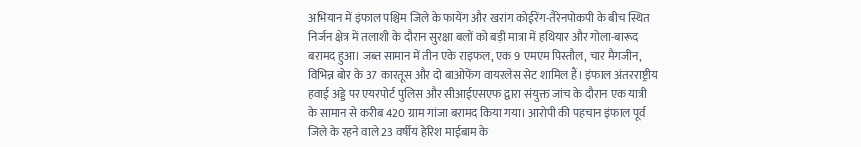अभियान में इंफाल पश्चिम जिले के फायेंग और खरांग कोईरेंग-तैरेनपोकपी के बीच स्थित निर्जन क्षेत्र में तलाशी के दौरान सुरक्षा बलों को बड़ी मात्रा में हथियार और गोला-बारूद बरामद हुआ। जब्त सामान में तीन एके राइफल, एक 9 एमएम पिस्तौल, चार मैगजीन, विभिन्न बोर के 37 कारतूस और दो बाओफेंग वायरलेस सेट शामिल हैं। इंफाल अंतरराष्ट्रीय हवाई अड्डे पर एयरपोर्ट पुलिस और सीआईएसएफ द्वारा संयुक्त जांच के दौरान एक यात्री के सामान से करीब 420 ग्राम गांजा बरामद किया गया। आरोपी की पहचान इंफाल पूर्व जिले के रहने वाले 23 वर्षीय हेरिश माईबाम के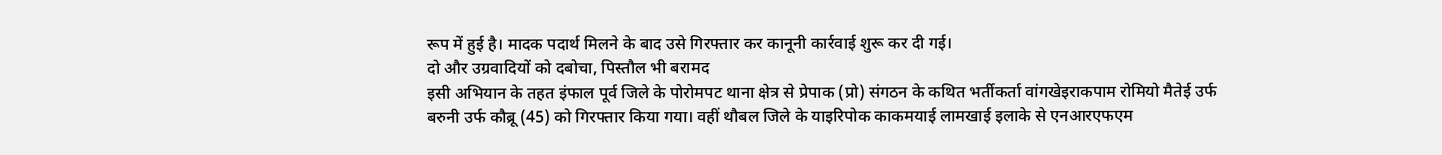रूप में हुई है। मादक पदार्थ मिलने के बाद उसे गिरफ्तार कर कानूनी कार्रवाई शुरू कर दी गई।
दो और उग्रवादियों को दबोचा, पिस्तौल भी बरामद
इसी अभियान के तहत इंफाल पूर्व जिले के पोरोमपट थाना क्षेत्र से प्रेपाक (प्रो) संगठन के कथित भर्तीकर्ता वांगखेइराकपाम रोमियो मैतेई उर्फ बरुनी उर्फ कौब्रू (45) को गिरफ्तार किया गया। वहीं थौबल जिले के याइरिपोक काकमयाई लामखाई इलाके से एनआरएफएम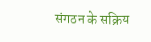संगठन के सक्रिय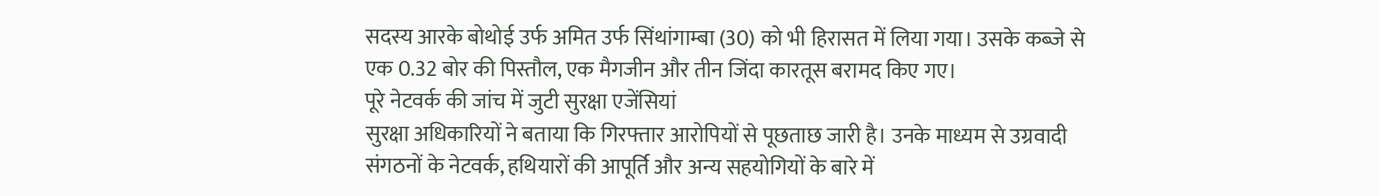सदस्य आरके बोथोई उर्फ अमित उर्फ सिंथांगाम्बा (30) को भी हिरासत में लिया गया। उसके कब्जे से एक 0.32 बोर की पिस्तौल, एक मैगजीन और तीन जिंदा कारतूस बरामद किए गए।
पूरे नेटवर्क की जांच में जुटी सुरक्षा एजेंसियां
सुरक्षा अधिकारियों ने बताया कि गिरफ्तार आरोपियों से पूछताछ जारी है। उनके माध्यम से उग्रवादी संगठनों के नेटवर्क, हथियारों की आपूर्ति और अन्य सहयोगियों के बारे में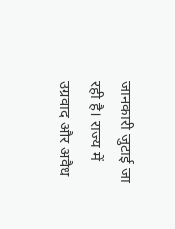जानकारी जुटाई जा रही है। राज्य में उग्रवाद और अवैध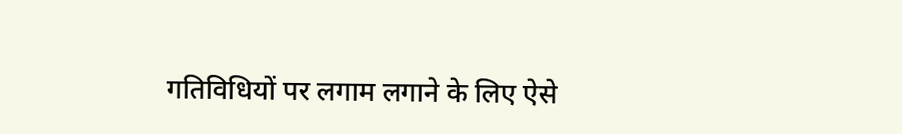गतिविधियों पर लगाम लगाने के लिए ऐसे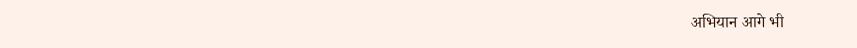अभियान आगे भी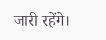जारी रहेंगे।